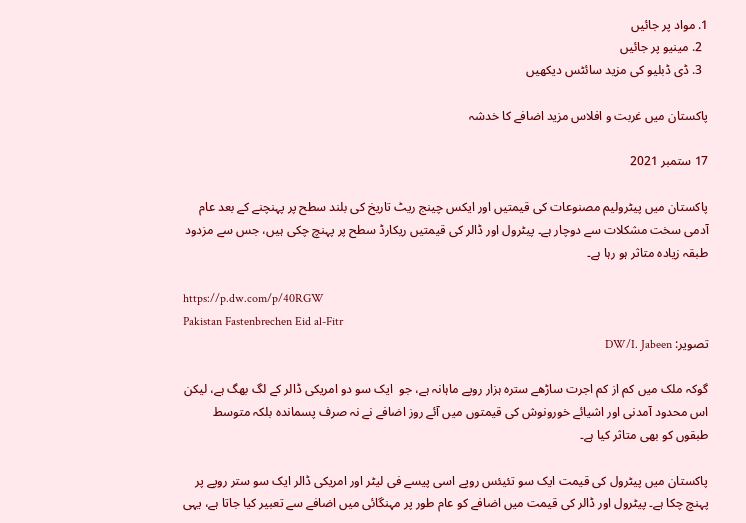1. مواد پر جائیں
  2. مینیو پر جائیں
  3. ڈی ڈبلیو کی مزید سائٹس دیکھیں

پاکستان میں غربت و افلاس مزید اضافے کا خدشہ

17 ستمبر 2021

پاکستان میں پیٹرولیم مصنوعات کی قیمتیں اور ایکس چینج ریٹ تاریخ کی بلند سطح پر پہنچنے کے بعد عام آدمی سخت مشکلات سے دوچار ہے۔ پیٹرول اور ڈالر کی قیمتیں ریکارڈ سطح پر پہنچ چکی ہیں، جس سے مزدود طبقہ زیادہ متاثر ہو رہا ہے۔

https://p.dw.com/p/40RGW
Pakistan Fastenbrechen Eid al-Fitr
تصویر: DW/I. Jabeen

گوکہ ملک میں کم از کم اجرت ساڑھے سترہ ہزار روپے ماہانہ ہے، جو  ایک سو دو امریکی ڈالر کے لگ بھگ ہے، لیکن اس محدود آمدنی اور اشیائے خورونوش کی قیمتوں میں آئے روز اضافے نے نہ صرف پسماندہ بلکہ متوسط طبقوں کو بھی متاثر کیا ہے۔

پاکستان میں پیٹرول کی قیمت ایک سو تئیئس روپے اسی پیسے فی لیٹر اور امریکی ڈالر ایک سو ستر روپے پر پہنچ چکا ہے۔ پیٹرول اور ڈالر کی قیمت میں اضافے کو عام طور پر مہنگائی میں اضافے سے تعبیر کیا جاتا ہے، یہی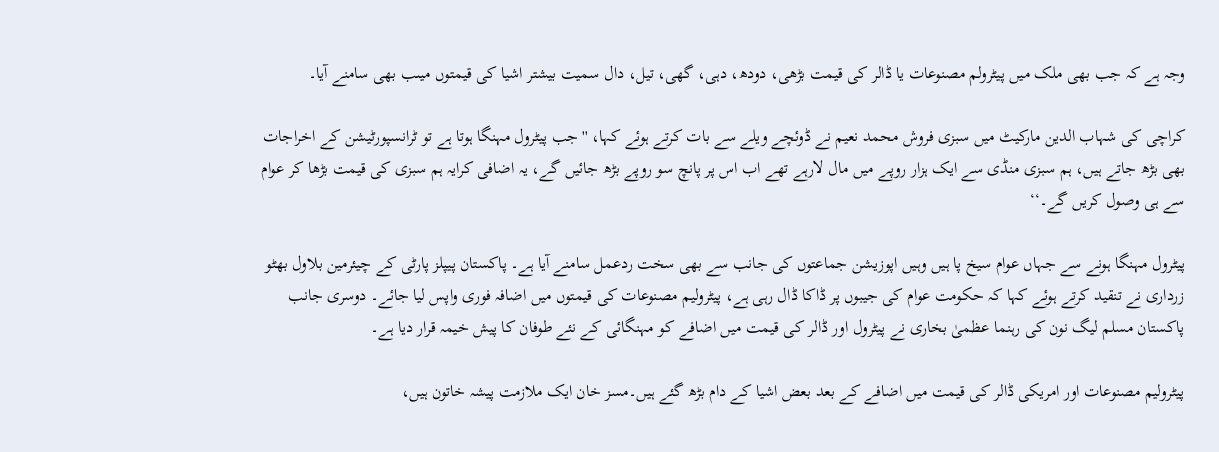وجہ ہے کہ جب بھی ملک میں پیٹرولم مصنوعات یا ڈالر کی قیمت بڑھی، دودھ، دہی، گھی، تیل، دال سمیت بیشتر اشیا کی قیمتوں میںب بھی سامنے آیا۔

کراچی کی شہاب الدین مارکیٹ میں سبزی فروش محمد نعیم نے ڈوئچے ویلے سے بات کرتے ہوئے کہا، ''جب پیٹرول مہنگا ہوتا ہے تو ٹرانسپورٹیشن کے اخراجات بھی بڑھ جاتے ہیں، ہم سبزی منڈی سے ایک ہزار روپے میں مال لارہے تھے اب اس پر پانچ سو روپے بڑھ جائیں گے، یہ اضافی کرایہ ہم سبزی کی قیمت بڑھا کر عوام سے ہی وصول کریں گے۔‘‘

پیٹرول مہنگا ہونے سے جہاں عوام سیخ پا ہیں وہیں اپوزیشن جماعتوں کی جانب سے بھی سخت ردعمل سامنے آیا ہے۔ پاکستان پیپلز پارٹی کے چیئرمین بلاول بھٹو زرداری نے تنقید کرتے ہوئے کہا کہ حکومت عوام کی جیبوں پر ڈاکا ڈال رہی ہے، پیٹرولیم مصنوعات کی قیمتوں میں اضافہ فوری واپس لیا جائے۔ دوسری جانب پاکستان مسلم لیگ نون کی رہنما عظمیٰ بخاری نے پیٹرول اور ڈالر کی قیمت میں اضافے کو مہنگائی کے نئے طوفان کا پیش خیمہ قرار دیا ہے۔

پیٹرولیم مصنوعات اور امریکی ڈالر کی قیمت میں اضافے کے بعد بعض اشیا کے دام بڑھ گئے ہیں۔مسز خان ایک ملازمت پیشہ خاتون ہیں،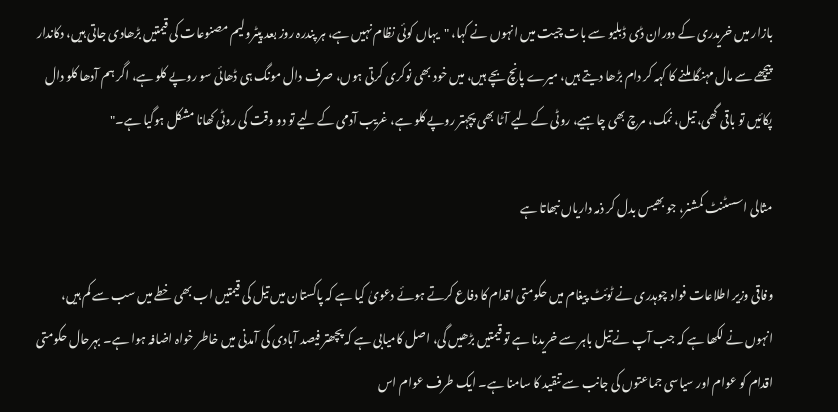بازار میں خریدری کے دوران ڈی ڈبلیو سے بات چیت میں انہوں نے کہا، "یہاں کوئی نظام نہیں ہے، ہر پندرہ روز بعد پیٹرولیم مصنوعات کی قیمتیں بڑھادی جاتی ہیں، دکاندار پیچھے سے مال مہنگا ملنے کا کہہ کر دام بڑھا دیتے ہیں، میرے پانچ بچے ہیں، میں خود بھی نوکری کرتی ہوں، صرف دال مونگ ہی ڈھائی سو روپے کلو ہے، اگر ہم آدھا کلو دال پکائیں تو باقی گھی، تیل، نمک، مرچ بھی چاہیے، روٹی کے لیے آٹا بھی پچہتر روپے کلو ہے، غریب آدمی کے لیے تو دو وقت کی روٹی کھانا مشکل ہوگیا ہے۔"

مثالی اسسٹنٹ کمشنر، جو بھیس بدل کر ذمہ داریاں نبھاتا ہے

وفاقی وزیر اطلاعات فواد چوہدری نے ٹوئٹ پیغام میں حکومتی اقدام کا دفاع کرتے ہوئے دعویٰ کیا ہے کہ پاکستان میں تیل کی قیمتیں اب بھی خطے میں سب سے کم ہیں، انہوں نے لکھا ہے کہ جب آپ نے تیل باہر سے خریدنا ہے تو قیمتیں بڑھیں گی، اصل کامیابی ہے کہ پچھتر فیصد آبادی کی آمدنی میں خاطر خواہ اضافہ ہوا ہے۔ بہرحال حکومتی اقدام کو عوام اور سیاسی جماعتوں کی جانب سے تنقید کا سامنا ہے۔ ایک طرف عوام اس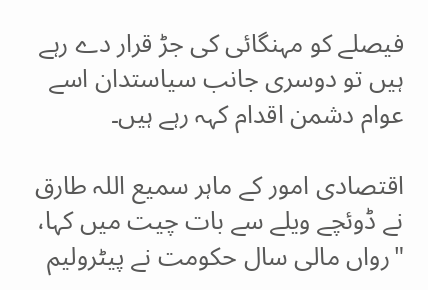فیصلے کو مہنگائی کی جڑ قرار دے رہے ہیں تو دوسری جانب سیاستدان اسے عوام دشمن اقدام کہہ رہے ہیں۔

اقتصادی امور کے ماہر سمیع اللہ طارق نے ڈوئچے ویلے سے بات چیت میں کہا، "رواں مالی سال حکومت نے پیٹرولیم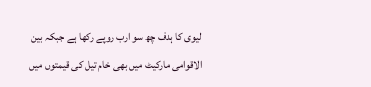لیوی کا ہدف چھ سو ارب روپے رکھا ہے جبکہ بین الاقوامی مارکیٹ میں بھی خام تیل کی قیمتوں میں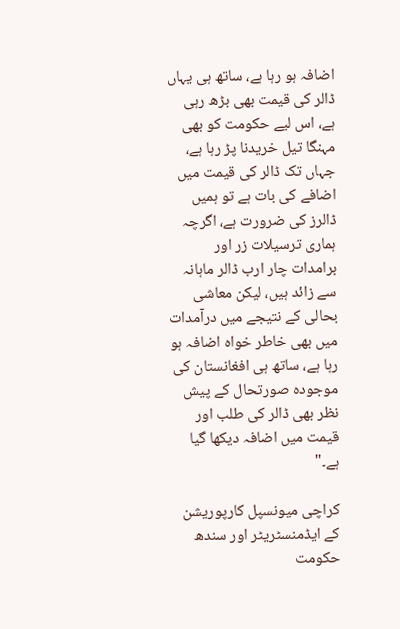اضافہ ہو رہا ہے، ساتھ ہی یہاں ڈالر کی قیمت بھی بڑھ رہی ہے، اس لیے حکومت کو بھی مہنگا تیل خریدنا پڑ رہا ہے، جہاں تک ڈالر کی قیمت میں اضافے کی بات ہے تو ہمیں ڈالرز کی ضرورت ہے، اگرچہ ہماری ترسیلات زر اور برامدات چار ارب ڈالر ماہانہ سے زائد ہیں، لیکن معاشی بحالی کے نتیجے میں درآمدات میں بھی خاطر خواہ اضافہ ہو رہا ہے، ساتھ ہی افغانستان کی موجودہ صورتحال کے پیش نظر بھی ڈالر کی طلب اور قیمت میں اضافہ دیکھا گیا ہے۔"

کراچی میونسپل کارپوریشن کے ایڈمنسٹریٹر اور سندھ حکومت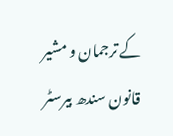کے ترجمان و مشیر قانون سندھ بیرسٹر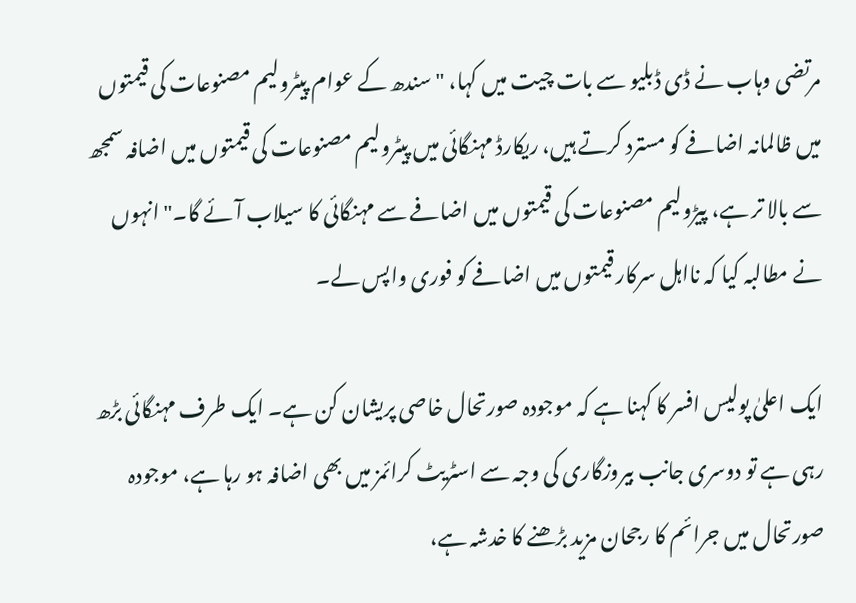مرتضی وہاب نے ڈی ڈبلیو سے بات چیت میں کہا، "سندھ کے عوام پیٹرولیم مصنوعات کی قیمتوں میں ظالمانہ اضافے کو مسترد کرتے ہیں، ریکارڈ مہنگائی میں پیٹرولیم مصنوعات کی قیمتوں میں اضافہ سمجھ سے بالا تر ہے، پیڑولیم مصنوعات کی قیمتوں میں اضافے سے مہنگائی کا سیلاب آئے گا۔" انہوں نے مطالبہ کیا کہ نااہل سرکار قیمتوں میں اضافے کو فوری واپس لے۔

ایک اعلیٰ پولیس افسر کا کہنا ہے کہ موجودہ صورتحال خاصی پریشان کن ہے۔ ایک طرف مہنگائی بڑھ رہی ہے تو دوسری جانب بیروزگاری کی وجہ سے اسٹریٹ کرائمز میں بھی اضافہ ہو رہا ہے، موجودہ صورتحال میں جرائم کا رجحان مزید بڑھنے کا خدشہ ہے،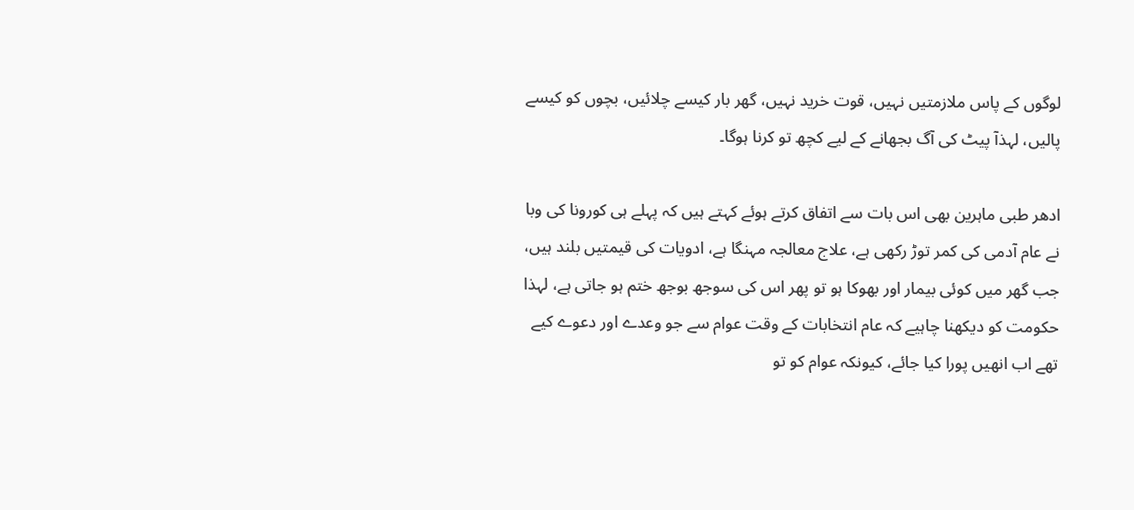لوگوں کے پاس ملازمتیں نہیں، قوت خرید نہیں، گھر بار کیسے چلائیں، بچوں کو کیسے پالیں، لہذآ پیٹ کی آگ بجھانے کے لیے کچھ تو کرنا ہوگا۔

ادھر طبی ماہرین بھی اس بات سے اتفاق کرتے ہوئے کہتے ہیں کہ پہلے ہی کورونا کی وبا نے عام آدمی کی کمر توڑ رکھی ہے، علاج معالجہ مہنگا ہے، ادویات کی قیمتیں بلند ہیں، جب گھر میں کوئی بیمار اور بھوکا ہو تو پھر اس کی سوجھ بوجھ ختم ہو جاتی ہے، لہذا حکومت کو دیکھنا چاہیے کہ عام انتخابات کے وقت عوام سے جو وعدے اور دعوے کیے تھے اب انھیں پورا کیا جائے، کیونکہ عوام کو تو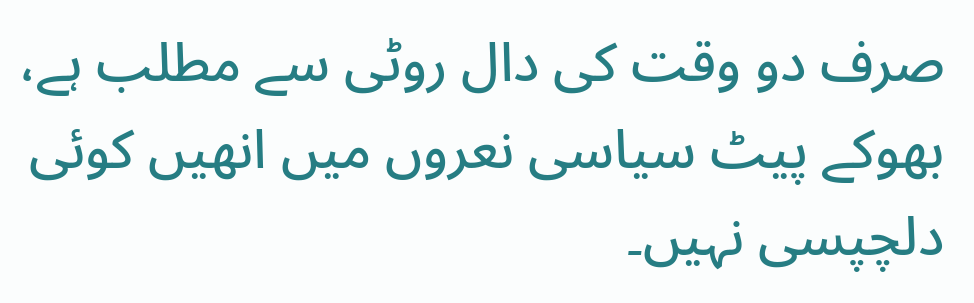صرف دو وقت کی دال روٹی سے مطلب ہے، بھوکے پیٹ سیاسی نعروں میں انھیں کوئی دلچپسی نہیں۔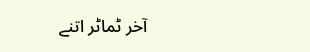آخر ٹماٹر اتنے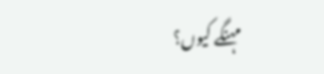مہنگے کیوں؟